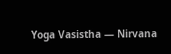Yoga Vasistha — Nirvana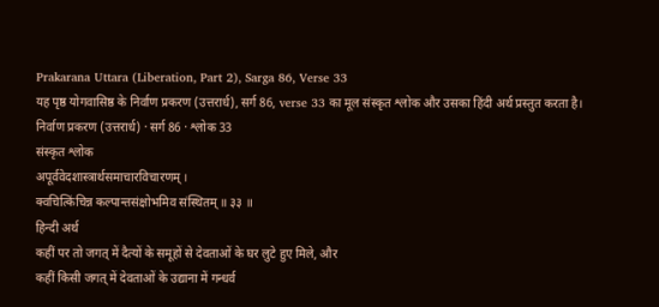Prakarana Uttara (Liberation, Part 2), Sarga 86, Verse 33
यह पृष्ठ योगवासिष्ठ के निर्वाण प्रकरण (उत्तरार्ध), सर्ग 86, verse 33 का मूल संस्कृत श्लोक और उसका हिंदी अर्थ प्रस्तुत करता है।
निर्वाण प्रकरण (उत्तरार्ध) · सर्ग 86 · श्लोक 33
संस्कृत श्लोक
अपूर्ववेदशास्त्रार्थसमाचारविचारणम् ।
क्वचित्किंचिन्न कल्पान्तसंक्षोभमिव संस्थितम् ॥ ३३ ॥
हिन्दी अर्थ
कहीं पर तो जगत् में दैत्यों के समूहों से देवताओं के घर लुटे हुए मिले, और
कहीं किसी जगत् में देवताओं के उद्याना में गन्धर्व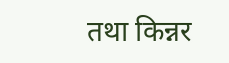तथा किन्नर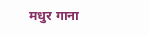मधुर गाना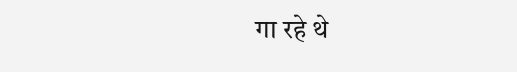गा रहे थे